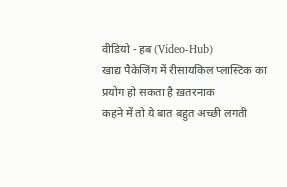वीडियो - हब (Video-Hub)
खाद्य पैकेजिंग में रीसायकिल प्लास्टिक का प्रयोग हो सकता है ख़तरनाक
कहने में तो ये बात बहुत अच्छी लगती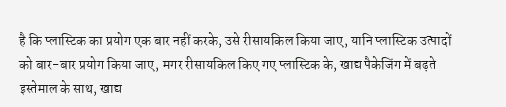है कि प्लास्टिक का प्रयोग एक बार नहीं करके, उसे रीसायकिल किया जाए, यानि प्लास्टिक उत्पादों को बार-बार प्रयोग किया जाए, मगर रीसायकिल किए गए प्लास्टिक के, खाद्य पैकेजिंग में बढ़ते इस्तेमाल के साथ, खाद्य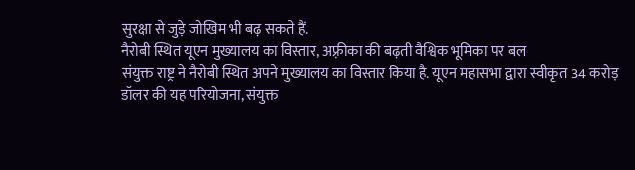सुरक्षा से जुड़े जोखिम भी बढ़ सकते हैं.
नैरोबी स्थित यूएन मुख्यालय का विस्तार, अफ़्रीका की बढ़ती वैश्विक भूमिका पर बल
संयुक्त राष्ट्र ने नैरोबी स्थित अपने मुख्यालय का विस्तार किया है. यूएन महासभा द्वारा स्वीकृत 34 करोड़ डॉलर की यह परियोजना, संयुक्त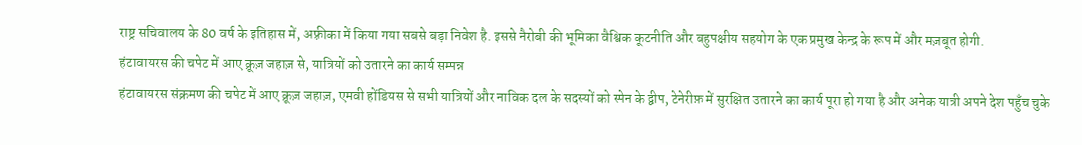राष्ट्र सचिवालय के 80 वर्ष के इतिहास में, अफ़्रीका में किया गया सबसे बड़ा निवेश है. इससे नैरोबी की भूमिका वैश्विक कूटनीति और बहुपक्षीय सहयोग के एक प्रमुख केन्द्र के रूप में और मज़बूत होगी.
हंटावायरस की चपेट में आए क्रूज़ जहाज़ से, यात्रियों को उतारने का कार्य सम्पन्न
हंटावायरस संक्रमण की चपेट में आए क्रूज़ जहाज़, एमवी होंडियस से सभी यात्रियों और नाविक दल के सदस्यों को स्पेन के द्वीप, टेनेरीफ़ में सुरक्षित उतारने का कार्य पूरा हो गया है और अनेक यात्री अपने देश पहुँच चुके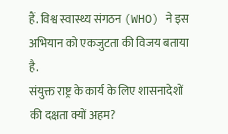हैं. विश्व स्वास्थ्य संगठन (WHO) ने इस अभियान को एकजुटता की विजय बताया है.
संयुक्त राष्ट्र के कार्य के लिए शासनादेशों की दक्षता क्यों अहम?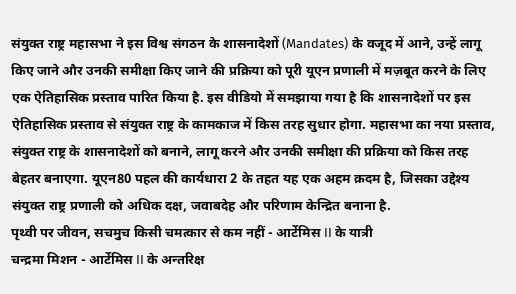संयुक्त राष्ट्र महासभा ने इस विश्व संगठन के शासनादेशों (Mandates) के वजूद में आने, उन्हें लागू किए जाने और उनकी समीक्षा किए जाने की प्रक्रिया को पूरी यूएन प्रणाली में मज़बूत करने के लिए एक ऐतिहासिक प्रस्ताव पारित किया है. इस वीडियो में समझाया गया है कि शासनादेशों पर इस ऐतिहासिक प्रस्ताव से संयुक्त राष्ट्र के कामकाज में किस तरह सुधार होगा. महासभा का नया प्रस्ताव, संयुक्त राष्ट्र के शासनादेशों को बनाने, लागू करने और उनकी समीक्षा की प्रक्रिया को किस तरह बेहतर बनाएगा. यूएन80 पहल की कार्यधारा 2 के तहत यह एक अहम क़दम है, जिसका उद्देश्य संयुक्त राष्ट्र प्रणाली को अधिक दक्ष, जवाबदेह और परिणाम केन्द्रित बनाना है.
पृथ्वी पर जीवन, सचमुच किसी चमत्कार से कम नहीं - आर्टेमिस II के यात्री
चन्द्रमा मिशन - आर्टेमिस II के अन्तरिक्ष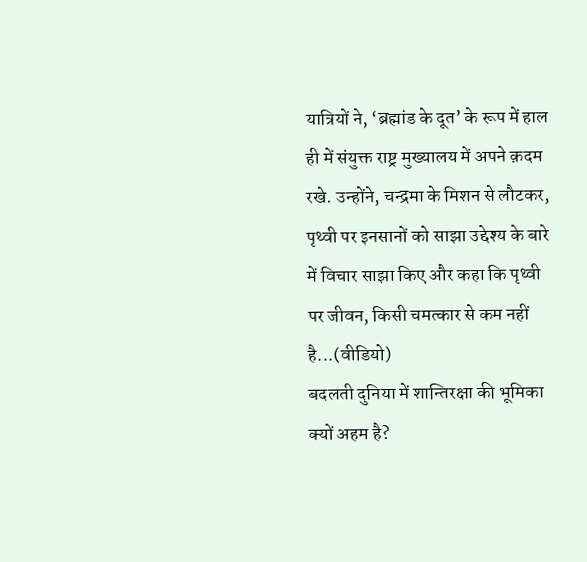यात्रियों ने, ‘ब्रह्मांड के दूत’ के रूप में हाल ही में संयुक्त राष्ट्र मुख्यालय में अपने क़दम रखे. उन्होंने, चन्द्रमा के मिशन से लौटकर, पृथ्वी पर इनसानों को साझा उद्देश्य के बारे में विचार साझा किए और कहा कि पृथ्वी पर जीवन, किसी चमत्कार से कम नहीं है...(वीडियो)
बदलती दुनिया में शान्तिरक्षा की भूमिका क्यों अहम है?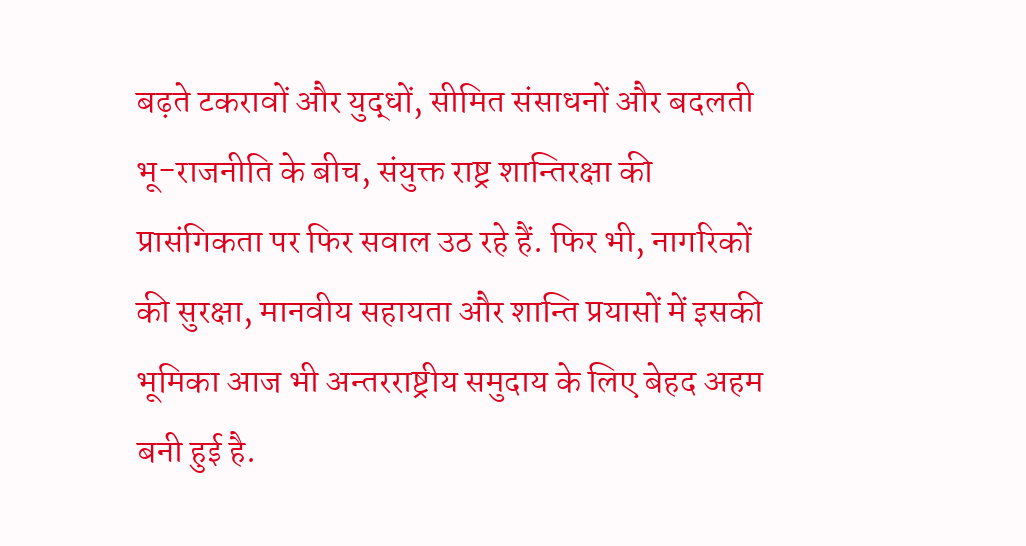बढ़ते टकरावों और युद्धों, सीमित संसाधनों और बदलती भू-राजनीति के बीच, संयुक्त राष्ट्र शान्तिरक्षा की प्रासंगिकता पर फिर सवाल उठ रहे हैं. फिर भी, नागरिकों की सुरक्षा, मानवीय सहायता और शान्ति प्रयासों में इसकी भूमिका आज भी अन्तरराष्ट्रीय समुदाय के लिए बेहद अहम बनी हुई है.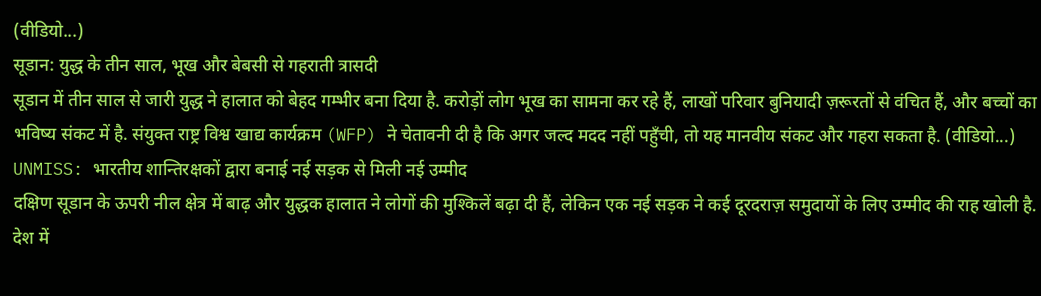(वीडियो...)
सूडान: युद्ध के तीन साल, भूख और बेबसी से गहराती त्रासदी
सूडान में तीन साल से जारी युद्ध ने हालात को बेहद गम्भीर बना दिया है. करोड़ों लोग भूख का सामना कर रहे हैं, लाखों परिवार बुनियादी ज़रूरतों से वंचित हैं, और बच्चों का भविष्य संकट में है. संयुक्त राष्ट्र विश्व खाद्य कार्यक्रम (WFP) ने चेतावनी दी है कि अगर जल्द मदद नहीं पहुँची, तो यह मानवीय संकट और गहरा सकता है. (वीडियो...)
UNMISS: भारतीय शान्तिरक्षकों द्वारा बनाई नई सड़क से मिली नई उम्मीद
दक्षिण सूडान के ऊपरी नील क्षेत्र में बाढ़ और युद्धक हालात ने लोगों की मुश्किलें बढ़ा दी हैं, लेकिन एक नई सड़क ने कई दूरदराज़ समुदायों के लिए उम्मीद की राह खोली है. देश में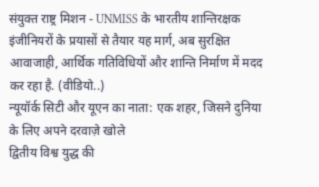संयुक्त राष्ट्र मिशन - UNMISS के भारतीय शान्तिरक्षक इंजीनियरों के प्रयासों से तैयार यह मार्ग, अब सुरक्षित आवाजाही, आर्थिक गतिविधियों और शान्ति निर्माण में मदद कर रहा है. (वीडियो..)
न्यूयॉर्क सिटी और यूएन का नाता: एक शहर, जिसने दुनिया के लिए अपने दरवाज़े खोले
द्वितीय विश्व युद्ध की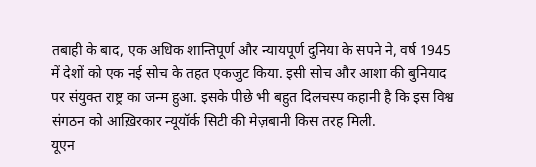तबाही के बाद, एक अधिक शान्तिपूर्ण और न्यायपूर्ण दुनिया के सपने ने, वर्ष 1945 में देशों को एक नई सोच के तहत एकजुट किया. इसी सोच और आशा की बुनियाद पर संयुक्त राष्ट्र का जन्म हुआ. इसके पीछे भी बहुत दिलचस्प कहानी है कि इस विश्व संगठन को आख़िरकार न्यूयॉर्क सिटी की मेज़बानी किस तरह मिली.
यूएन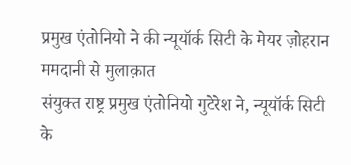प्रमुख एंतोनियो ने की न्यूयॉर्क सिटी के मेयर ज़ोहरान ममदानी से मुलाक़ात
संयुक्त राष्ट्र प्रमुख एंतोनियो गुटेरेश ने, न्यूयॉर्क सिटी के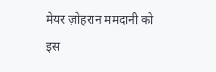मेयर ज़ोहरान ममदानी को इस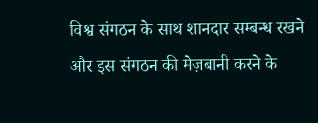विश्व संगठन के साथ शानदार सम्बन्ध रखने और इस संगठन की मेज़बानी करने के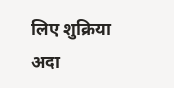लिए शुक्रिया अदा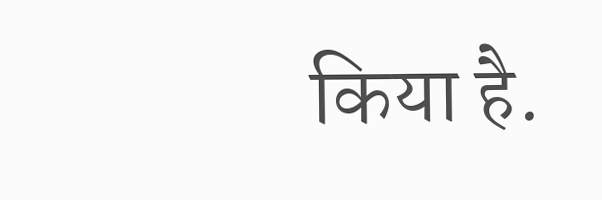किया है.